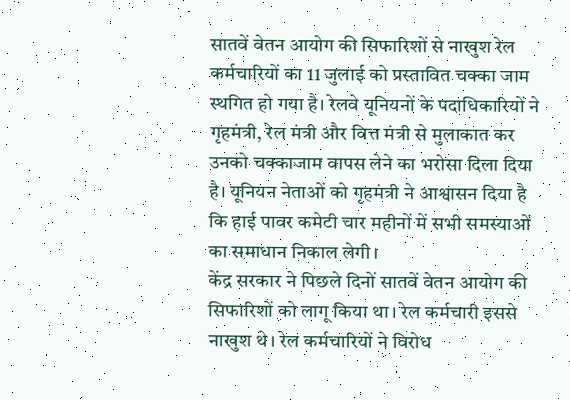सातवें वेतन आयोग की सिफारिशों से नाखुश रेल कर्मचारियों का 11 जुलाई को प्रस्तावित चक्का जाम स्थगित हो गया है। रेलवे यूनियनों के पदाधिकारियों ने गृहमंत्री, रेल मंत्री और वित्त मंत्री से मुलाकात कर उनको चक्काजाम वापस लेने का भरोसा दिला दिया है। यूनियन नेताओं को गृहमंत्री ने आश्वासन दिया है कि हाई पावर कमेटी चार महीनों में सभी समस्याओं का समाधान निकाल लेगी।
केंद्र सरकार ने पिछले दिनों सातवें वेतन आयोग की सिफारिशों को लागू किया था। रेल कर्मचारी इससे नाखुश थे। रेल कर्मचारियों ने विरोध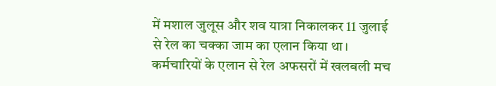में मशाल जुलूस और शव यात्रा निकालकर 11 जुलाई से रेल का चक्का जाम का एलान किया था। कर्मचारियों के एलान से रेल अफसरों में खलबली मच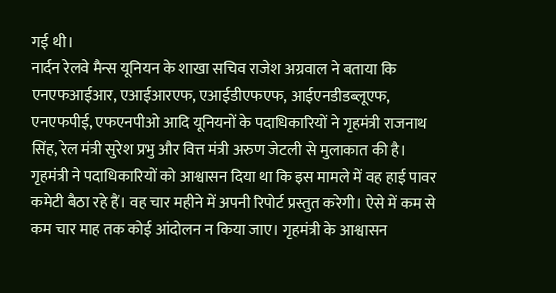गई थी।
नार्दन रेलवे मैन्स यूनियन के शाखा सचिव राजेश अग्रवाल ने बताया कि एनएफआईआर, एआईआरएफ, एआईडीएफएफ, आईएनडीडब्लूएफ, एनएफपीई, एफएनपीओ आदि यूनियनों के पदाधिकारियों ने गृहमंत्री राजनाथ सिंह, रेल मंत्री सुरेश प्रभु और वित्त मंत्री अरुण जेटली से मुलाकात की है।
गृहमंत्री ने पदाधिकारियों को आश्वासन दिया था कि इस मामले में वह हाई पावर कमेटी बैठा रहे हैं। वह चार महीने में अपनी रिपोर्ट प्रस्तुत करेगी। ऐसे में कम से कम चार माह तक कोई आंदोलन न किया जाए। गृहमंत्री के आश्वासन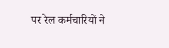पर रेल कर्मचारियों ने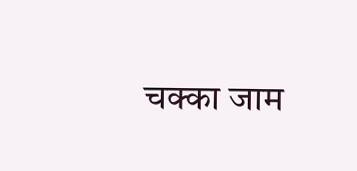चक्का जाम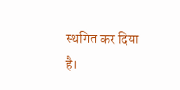स्थगित कर दिया है।